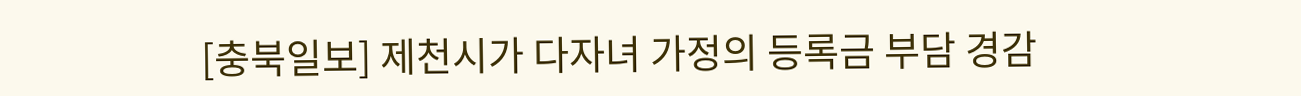[충북일보] 제천시가 다자녀 가정의 등록금 부담 경감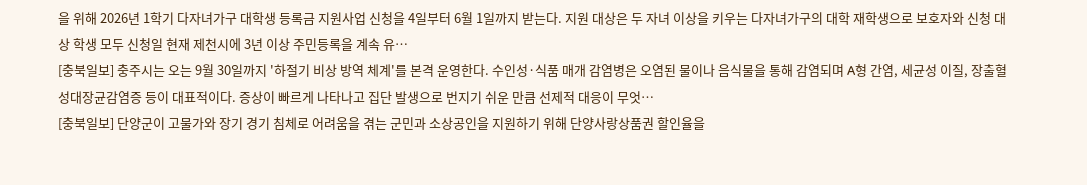을 위해 2026년 1학기 다자녀가구 대학생 등록금 지원사업 신청을 4일부터 6월 1일까지 받는다. 지원 대상은 두 자녀 이상을 키우는 다자녀가구의 대학 재학생으로 보호자와 신청 대상 학생 모두 신청일 현재 제천시에 3년 이상 주민등록을 계속 유…
[충북일보] 충주시는 오는 9월 30일까지 '하절기 비상 방역 체계'를 본격 운영한다. 수인성·식품 매개 감염병은 오염된 물이나 음식물을 통해 감염되며 A형 간염, 세균성 이질, 장출혈성대장균감염증 등이 대표적이다. 증상이 빠르게 나타나고 집단 발생으로 번지기 쉬운 만큼 선제적 대응이 무엇…
[충북일보] 단양군이 고물가와 장기 경기 침체로 어려움을 겪는 군민과 소상공인을 지원하기 위해 단양사랑상품권 할인율을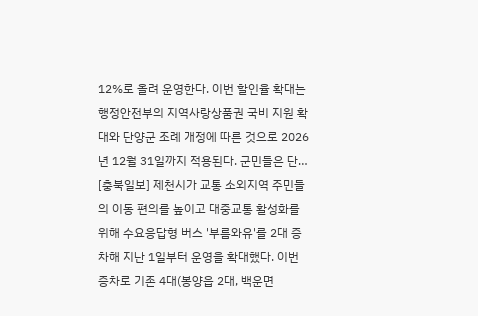12%로 올려 운영한다. 이번 할인율 확대는 행정안전부의 지역사랑상품권 국비 지원 확대와 단양군 조례 개정에 따른 것으로 2026년 12월 31일까지 적용된다. 군민들은 단…
[충북일보] 제천시가 교통 소외지역 주민들의 이동 편의를 높이고 대중교통 활성화를 위해 수요응답형 버스 '부름와유'를 2대 증차해 지난 1일부터 운영을 확대했다. 이번 증차로 기존 4대(봉양읍 2대, 백운면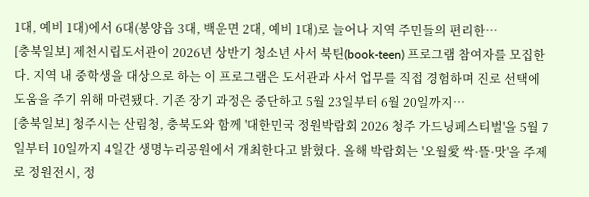1대, 예비 1대)에서 6대(봉양읍 3대, 백운면 2대, 예비 1대)로 늘어나 지역 주민들의 편리한…
[충북일보] 제천시립도서관이 2026년 상반기 청소년 사서 북틴(book-teen) 프로그램 참여자를 모집한다. 지역 내 중학생을 대상으로 하는 이 프로그램은 도서관과 사서 업무를 직접 경험하며 진로 선택에 도움을 주기 위해 마련됐다. 기존 장기 과정은 중단하고 5월 23일부터 6월 20일까지…
[충북일보] 청주시는 산림청, 충북도와 함께 '대한민국 정원박람회 2026 청주 가드닝페스티벌'을 5월 7일부터 10일까지 4일간 생명누리공원에서 개최한다고 밝혔다. 올해 박람회는 '오월愛 싹·뜰·맛'을 주제로 정원전시, 정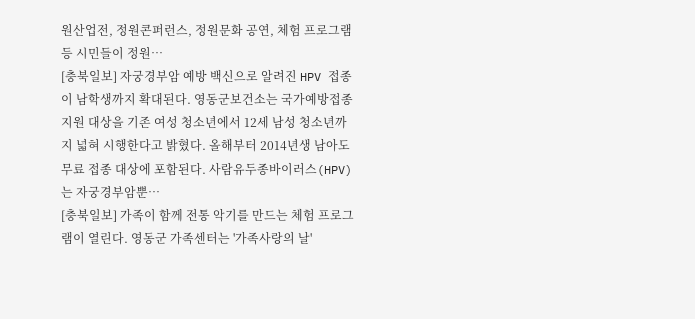원산업전, 정원콘퍼런스, 정원문화 공연, 체험 프로그램 등 시민들이 정원…
[충북일보] 자궁경부암 예방 백신으로 알려진 HPV 접종이 남학생까지 확대된다. 영동군보건소는 국가예방접종 지원 대상을 기존 여성 청소년에서 12세 남성 청소년까지 넓혀 시행한다고 밝혔다. 올해부터 2014년생 남아도 무료 접종 대상에 포함된다. 사람유두종바이러스(HPV)는 자궁경부암뿐…
[충북일보] 가족이 함께 전통 악기를 만드는 체험 프로그램이 열린다. 영동군 가족센터는 '가족사랑의 날'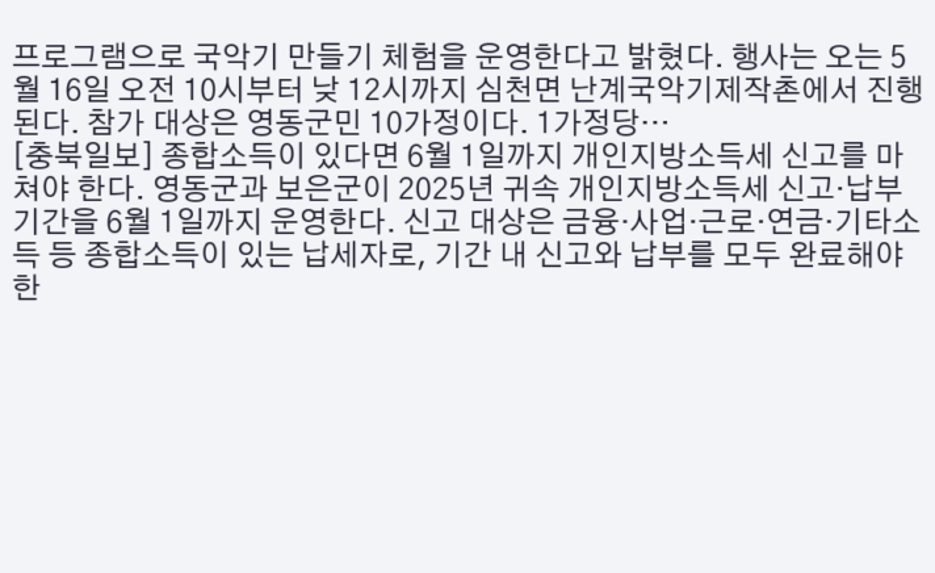프로그램으로 국악기 만들기 체험을 운영한다고 밝혔다. 행사는 오는 5월 16일 오전 10시부터 낮 12시까지 심천면 난계국악기제작촌에서 진행된다. 참가 대상은 영동군민 10가정이다. 1가정당…
[충북일보] 종합소득이 있다면 6월 1일까지 개인지방소득세 신고를 마쳐야 한다. 영동군과 보은군이 2025년 귀속 개인지방소득세 신고·납부 기간을 6월 1일까지 운영한다. 신고 대상은 금융·사업·근로·연금·기타소득 등 종합소득이 있는 납세자로, 기간 내 신고와 납부를 모두 완료해야 한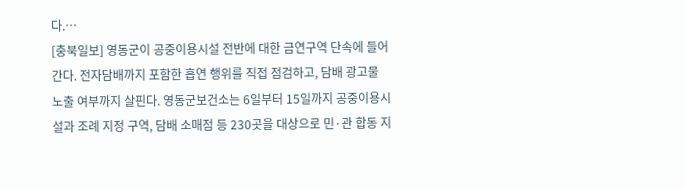다.…
[충북일보] 영동군이 공중이용시설 전반에 대한 금연구역 단속에 들어간다. 전자담배까지 포함한 흡연 행위를 직접 점검하고, 담배 광고물 노출 여부까지 살핀다. 영동군보건소는 6일부터 15일까지 공중이용시설과 조례 지정 구역, 담배 소매점 등 230곳을 대상으로 민·관 합동 지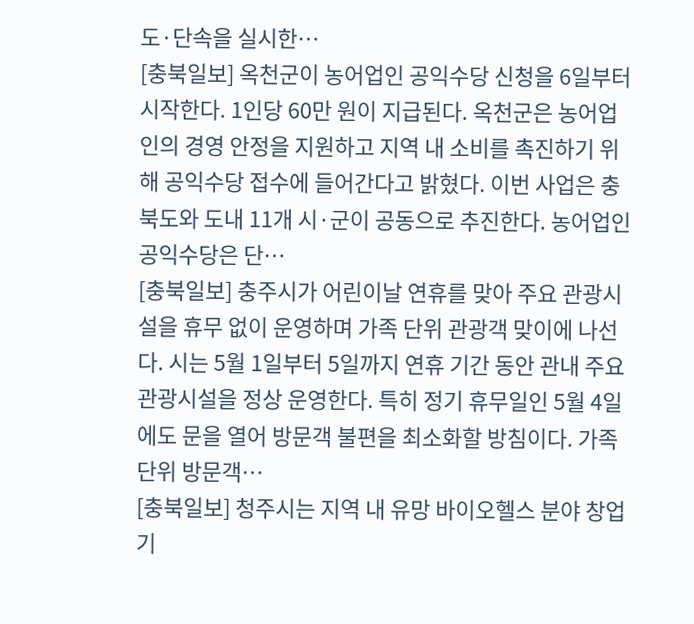도·단속을 실시한…
[충북일보] 옥천군이 농어업인 공익수당 신청을 6일부터 시작한다. 1인당 60만 원이 지급된다. 옥천군은 농어업인의 경영 안정을 지원하고 지역 내 소비를 촉진하기 위해 공익수당 접수에 들어간다고 밝혔다. 이번 사업은 충북도와 도내 11개 시·군이 공동으로 추진한다. 농어업인 공익수당은 단…
[충북일보] 충주시가 어린이날 연휴를 맞아 주요 관광시설을 휴무 없이 운영하며 가족 단위 관광객 맞이에 나선다. 시는 5월 1일부터 5일까지 연휴 기간 동안 관내 주요 관광시설을 정상 운영한다. 특히 정기 휴무일인 5월 4일에도 문을 열어 방문객 불편을 최소화할 방침이다. 가족 단위 방문객…
[충북일보] 청주시는 지역 내 유망 바이오헬스 분야 창업기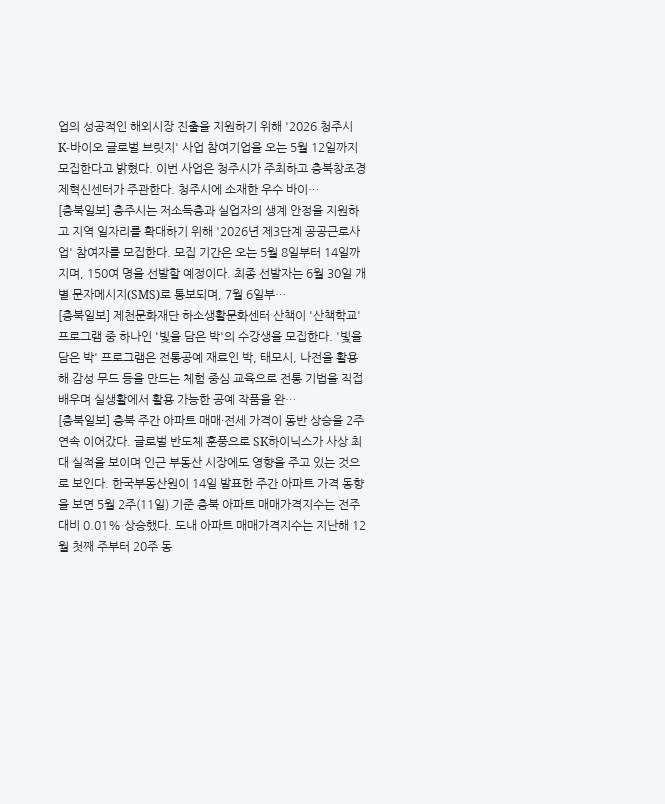업의 성공적인 해외시장 진출을 지원하기 위해 '2026 청주시 K-바이오 글로벌 브릿지' 사업 참여기업을 오는 5월 12일까지 모집한다고 밝혔다. 이번 사업은 청주시가 주최하고 충북창조경제혁신센터가 주관한다. 청주시에 소재한 우수 바이…
[충북일보] 충주시는 저소득층과 실업자의 생계 안정을 지원하고 지역 일자리를 확대하기 위해 '2026년 제3단계 공공근로사업' 참여자를 모집한다. 모집 기간은 오는 5월 8일부터 14일까지며, 150여 명을 선발할 예정이다. 최종 선발자는 6월 30일 개별 문자메시지(SMS)로 통보되며, 7월 6일부…
[충북일보] 제천문화재단 하소생활문화센터 산책이 '산책학교' 프로그램 중 하나인 '빛을 담은 박'의 수강생을 모집한다. '빛을 담은 박' 프로그램은 전통공예 재료인 박, 태모시, 나전을 활용해 감성 무드 등을 만드는 체험 중심 교육으로 전통 기법을 직접 배우며 실생활에서 활용 가능한 공예 작품을 완…
[충북일보] 충북 주간 아파트 매매·전세 가격이 동반 상승을 2주 연속 이어갔다. 글로벌 반도체 훈풍으로 SK하이닉스가 사상 최대 실적을 보이며 인근 부동산 시장에도 영향을 주고 있는 것으로 보인다. 한국부동산원이 14일 발표한 주간 아파트 가격 동향을 보면 5월 2주(11일) 기준 충북 아파트 매매가격지수는 전주 대비 0.01% 상승했다. 도내 아파트 매매가격지수는 지난해 12월 첫째 주부터 20주 동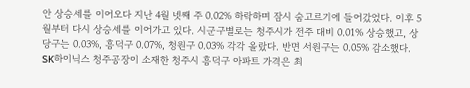안 상승세를 이어오다 지난 4월 넷째 주 0.02% 하락하며 잠시 숨고르기에 들어갔었다. 이후 5월부터 다시 상승세를 이어가고 있다. 시군구별로는 청주시가 전주 대비 0.01% 상승했고, 상당구는 0.03%, 흥덕구 0.07%, 청원구 0.03% 각각 올랐다. 반면 서원구는 0.05% 감소했다. SK하이닉스 청주공장이 소재한 청주시 흥덕구 아파트 가격은 최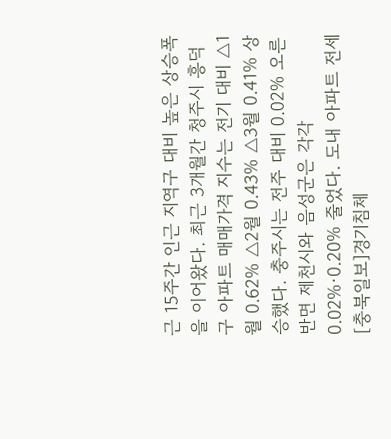근 15주간 인근 지역구 대비 높은 상승폭을 이어왔다. 최근 3개월간 청주시 흥덕구 아파트 매매가격 지수는 전기 대비 △1월 0.62% △2월 0.43% △3월 0.41% 상승했다. 충주시는 전주 대비 0.02% 오른 반면 제천시와 음성군은 각각 0.02%·0.20% 줄었다. 도내 아파트 전세
[충북일보]경기침체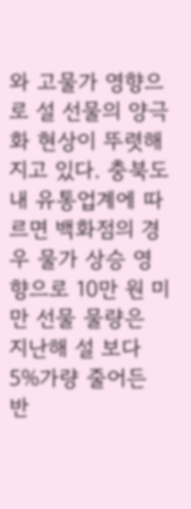와 고물가 영향으로 설 선물의 양극화 현상이 뚜렷해지고 있다. 충북도내 유통업계에 따르면 백화점의 경우 물가 상승 영향으로 10만 원 미만 선물 물량은 지난해 설 보다 5%가량 줄어든 반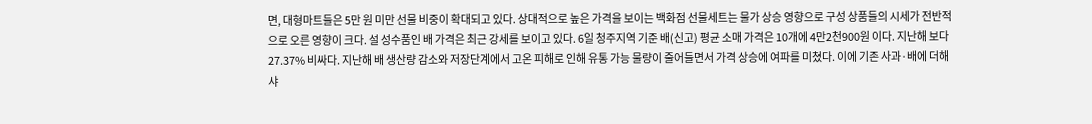면, 대형마트들은 5만 원 미만 선물 비중이 확대되고 있다. 상대적으로 높은 가격을 보이는 백화점 선물세트는 물가 상승 영향으로 구성 상품들의 시세가 전반적으로 오른 영향이 크다. 설 성수품인 배 가격은 최근 강세를 보이고 있다. 6일 청주지역 기준 배(신고) 평균 소매 가격은 10개에 4만2천900원 이다. 지난해 보다 27.37% 비싸다. 지난해 배 생산량 감소와 저장단계에서 고온 피해로 인해 유통 가능 물량이 줄어들면서 가격 상승에 여파를 미쳤다. 이에 기존 사과·배에 더해 샤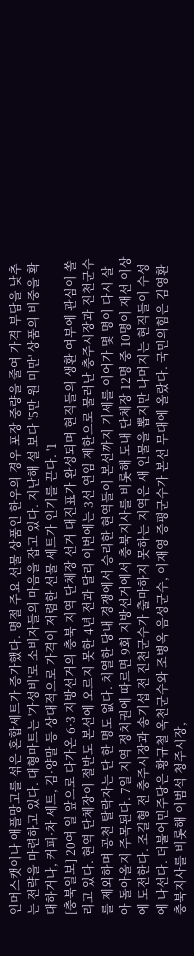인머스캣이나 애플망고를 섞은 혼합세트가 증가했다. 명절 주요 선물 상품인 한우의 경우 포장 중량을 줄여 가격 부담을 낮추는 전략을 마련하고 있다. 대형마트는 '가성비'로 소비자들의 마음을 잡고 있다. 지난해 설 보다 '5만 원 미만' 상품의 비중을 확대하거나, 커피·차 세트, 김·양말 등 상대적으로 가격이 저렴한 선물 세트가 인기를 끈다. '1
[충북일보] 20여 일 앞으로 다가온 6·3 지방선거의 충북 지역 단체장 선거 대진표가 완성되며 현직들의 생환 여부에 관심이 쏠리고 있다. 현역 단체장이 절반도 본선에 오르지 못한 4년 전과 달리 이번에는 3선 연임 제한으로 물러난 충주시장과 진천군수를 제외하며 공천 탈락자는 단 한 명도 없다. 치열한 당내 경쟁에서 승리한 현역들이 본선까지 기세를 이어가 몇 명이 다시 살아 돌아올지 주목된다. 7일 지역 정치권에 따르면 9회 지방선거에서 충북지사를 비롯해 도내 단체장 12명 중 10명이 재선 이상에 도전한다. 조길형 전 충주시장과 송기섭 전 진천군수가 출마하지 못하는 지역은 새 인물을 뽑지만 나머지는 현직들이 수성에 나선다. 더불어민주당은 황규철 옥천군수와 조병옥 음성군수, 이재영 증평군수가 본선 무대에 올랐다. 국민의힘은 김영환 충북지사를 비롯해 이범석 청주시장,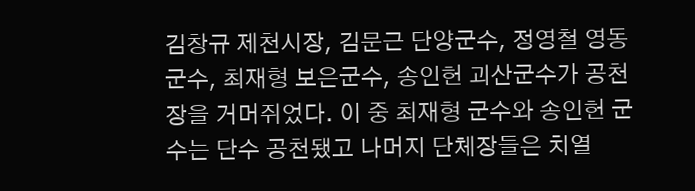김창규 제천시장, 김문근 단양군수, 정영철 영동군수, 최재형 보은군수, 송인헌 괴산군수가 공천장을 거머쥐었다. 이 중 최재형 군수와 송인헌 군수는 단수 공천됐고 나머지 단체장들은 치열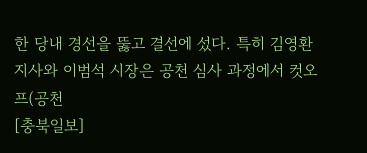한 당내 경선을 뚫고 결선에 섰다. 특히 김영환 지사와 이범석 시장은 공천 심사 과정에서 컷오프(공천
[충북일보]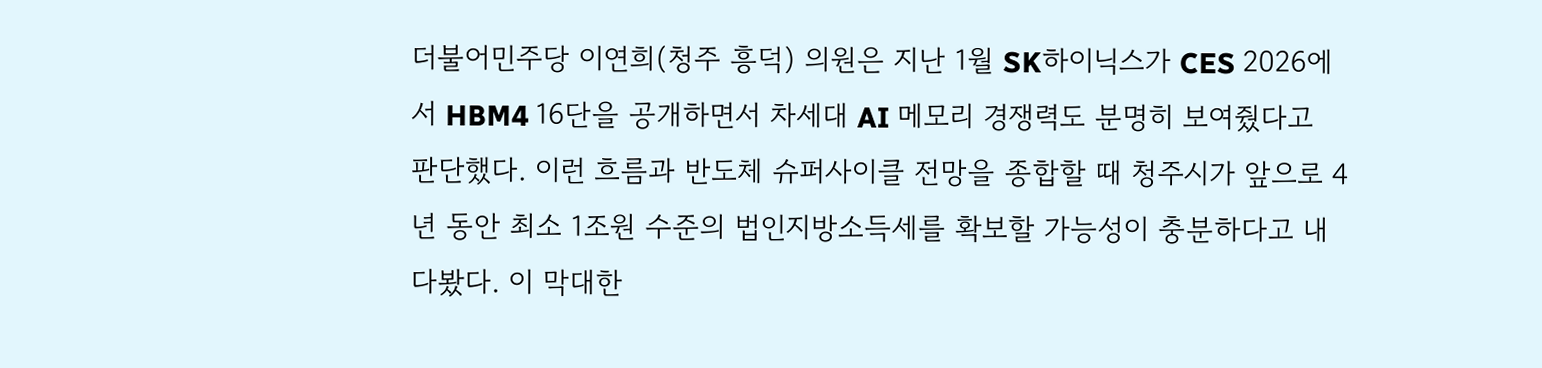더불어민주당 이연희(청주 흥덕) 의원은 지난 1월 SK하이닉스가 CES 2026에서 HBM4 16단을 공개하면서 차세대 AI 메모리 경쟁력도 분명히 보여줬다고 판단했다. 이런 흐름과 반도체 슈퍼사이클 전망을 종합할 때 청주시가 앞으로 4년 동안 최소 1조원 수준의 법인지방소득세를 확보할 가능성이 충분하다고 내다봤다. 이 막대한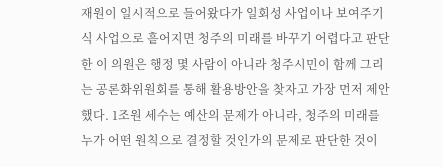재원이 일시적으로 들어왔다가 일회성 사업이나 보여주기식 사업으로 흩어지면 청주의 미래를 바꾸기 어렵다고 판단한 이 의원은 행정 몇 사람이 아니라 청주시민이 함께 그리는 공론화위원회를 통해 활용방안을 찾자고 가장 먼저 제안했다. 1조원 세수는 예산의 문제가 아니라, 청주의 미래를 누가 어떤 원칙으로 결정할 것인가의 문제로 판단한 것이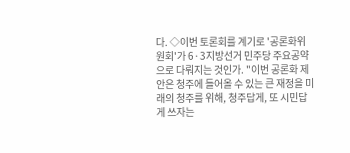다. ◇이번 토론회를 계기로 '공론화위원회'가 6·3지방선거 민주당 주요공약으로 다뤄지는 것인가. "이번 공론화 제안은 청주에 들어올 수 있는 큰 재정을 미래의 청주를 위해, 청주답게, 또 시민답게 쓰자는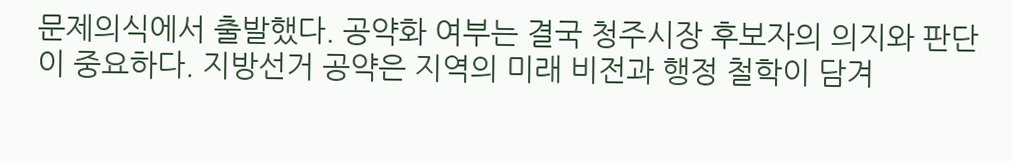문제의식에서 출발했다. 공약화 여부는 결국 청주시장 후보자의 의지와 판단이 중요하다. 지방선거 공약은 지역의 미래 비전과 행정 철학이 담겨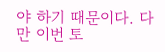야 하기 때문이다. 다만 이번 토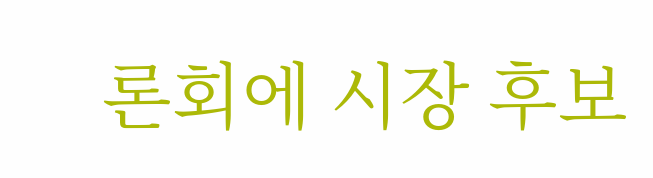론회에 시장 후보